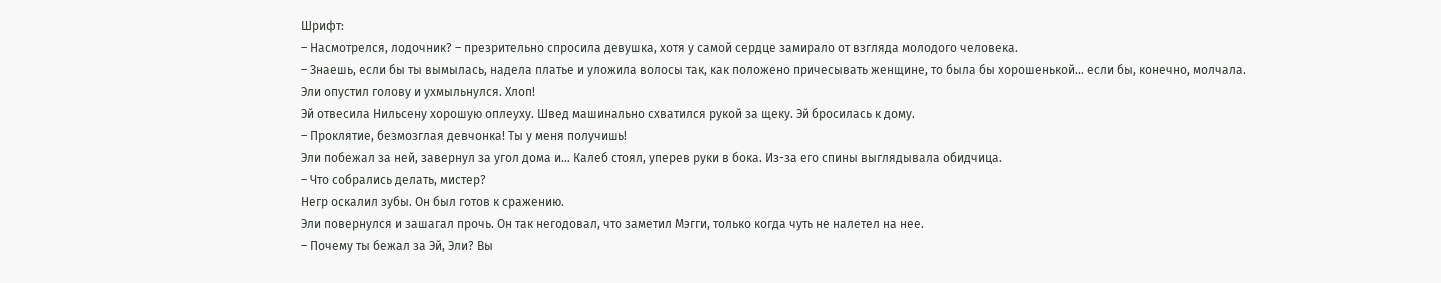Шрифт:
– Насмотрелся, лодочник? – презрительно спросила девушка, хотя у самой сердце замирало от взгляда молодого человека.
– Знаешь, если бы ты вымылась, надела платье и уложила волосы так, как положено причесывать женщине, то была бы хорошенькой… если бы, конечно, молчала.
Эли опустил голову и ухмыльнулся. Хлоп!
Эй отвесила Нильсену хорошую оплеуху. Швед машинально схватился рукой за щеку. Эй бросилась к дому.
– Проклятие, безмозглая девчонка! Ты у меня получишь!
Эли побежал за ней, завернул за угол дома и… Калеб стоял, уперев руки в бока. Из-за его спины выглядывала обидчица.
– Что собрались делать, мистер?
Негр оскалил зубы. Он был готов к сражению.
Эли повернулся и зашагал прочь. Он так негодовал, что заметил Мэгги, только когда чуть не налетел на нее.
– Почему ты бежал за Эй, Эли? Вы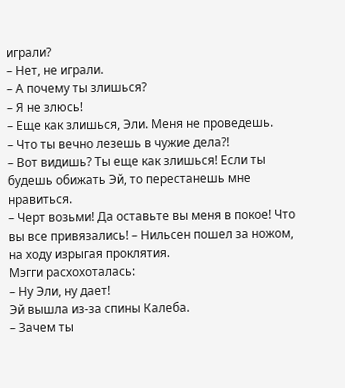играли?
– Нет, не играли.
– А почему ты злишься?
– Я не злюсь!
– Еще как злишься, Эли. Меня не проведешь.
– Что ты вечно лезешь в чужие дела?!
– Вот видишь? Ты еще как злишься! Если ты будешь обижать Эй, то перестанешь мне нравиться.
– Черт возьми! Да оставьте вы меня в покое! Что вы все привязались! – Нильсен пошел за ножом, на ходу изрыгая проклятия.
Мэгги расхохоталась:
– Ну Эли, ну дает!
Эй вышла из-за спины Калеба.
– Зачем ты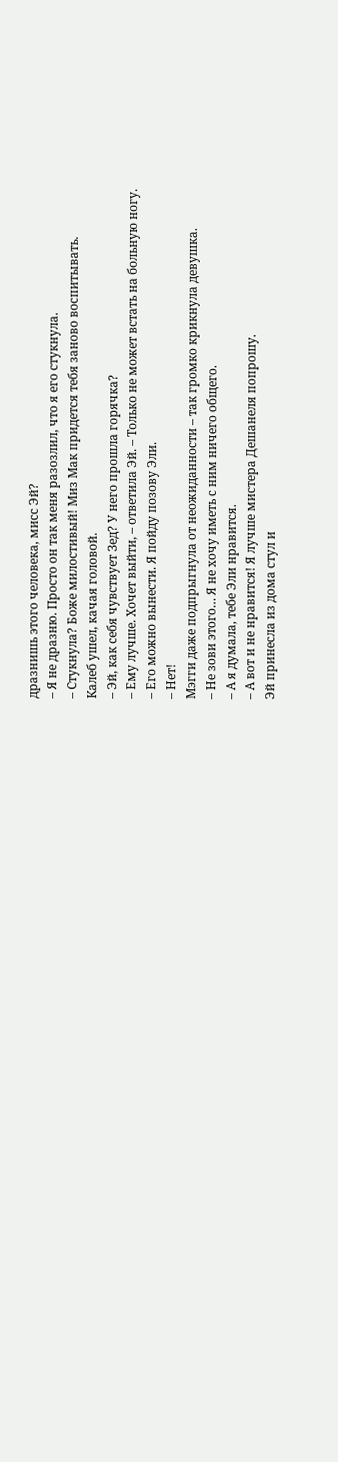дразнишь этого человека, мисс Эй?
– Я не дразню. Просто он так меня разозлил, что я его стукнула.
– Стукнула? Боже милостивый! Миз Мак придется тебя заново воспитывать.
Калеб ушел, качая головой.
– Эй, как себя чувствует Зед? У него прошла горячка?
– Ему лучше. Хочет выйти, – ответила Эй. – Только не может встать на больную ногу.
– Его можно вынести. Я пойду позову Эли.
– Нет!
Мэгги даже подпрыгнула от неожиданности – так громко крикнула девушка.
– Не зови этого… Я не хочу иметь с ним ничего общего.
– А я думала, тебе Эли нравится.
– А вот и не нравится! Я лучше мистера Дешанеля попрошу.
Эй принесла из дома стул и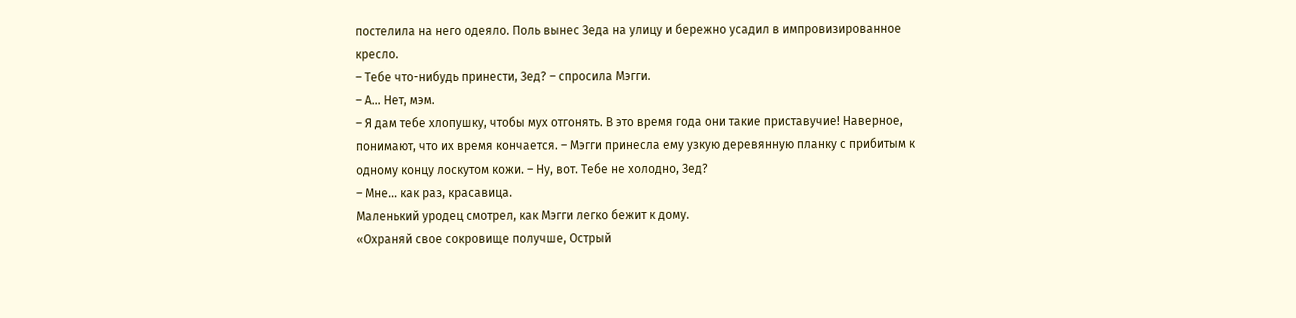постелила на него одеяло. Поль вынес Зеда на улицу и бережно усадил в импровизированное кресло.
– Тебе что-нибудь принести, Зед? – спросила Мэгги.
– А… Нет, мэм.
– Я дам тебе хлопушку, чтобы мух отгонять. В это время года они такие приставучие! Наверное, понимают, что их время кончается. – Мэгги принесла ему узкую деревянную планку с прибитым к одному концу лоскутом кожи. – Ну, вот. Тебе не холодно, Зед?
– Мне… как раз, красавица.
Маленький уродец смотрел, как Мэгги легко бежит к дому.
«Охраняй свое сокровище получше, Острый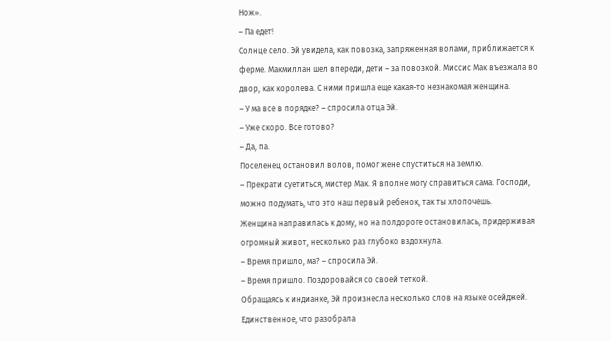Нож».
– Па едет!
Солнце село. Эй увидела, как повозка, запряженная волами, приближается к ферме. Макмиллан шел впереди, дети – за повозкой. Миссис Мак въезжала во двор, как королева. С ними пришла еще какая-то незнакомая женщина.
– У ма все в порядке? – спросила отца Эй.
– Уже скоро. Все готово?
– Да, па.
Поселенец остановил волов, помог жене спуститься на землю.
– Прекрати суетиться, мистер Мак. Я вполне могу справиться сама. Господи, можно подумать, что это наш первый ребенок, так ты хлопочешь.
Женщина направилась к дому, но на полдороге остановилась, придерживая огромный живот, несколько раз глубоко вздохнула.
– Время пришло, ма? – спросила Эй.
– Время пришло. Поздоровайся со своей теткой.
Обращаясь к индианке, Эй произнесла несколько слов на языке осейджей. Единственное, что разобрала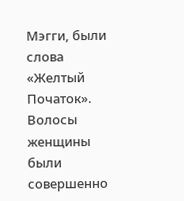Мэгги, были слова «Желтый Початок». Волосы женщины были совершенно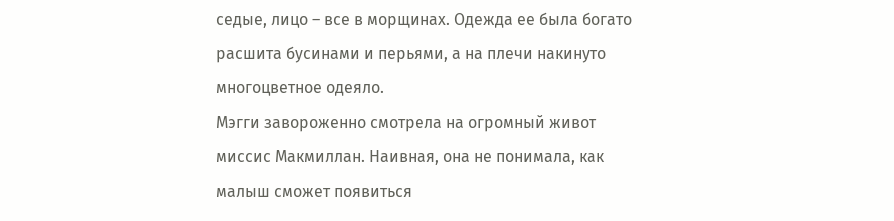седые, лицо – все в морщинах. Одежда ее была богато расшита бусинами и перьями, а на плечи накинуто многоцветное одеяло.
Мэгги завороженно смотрела на огромный живот миссис Макмиллан. Наивная, она не понимала, как малыш сможет появиться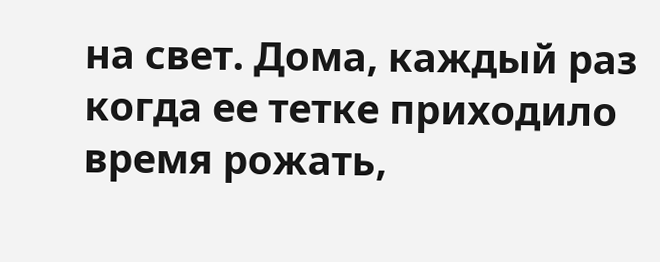на свет. Дома, каждый раз когда ее тетке приходило время рожать,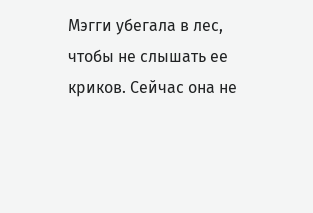Мэгги убегала в лес, чтобы не слышать ее криков. Сейчас она не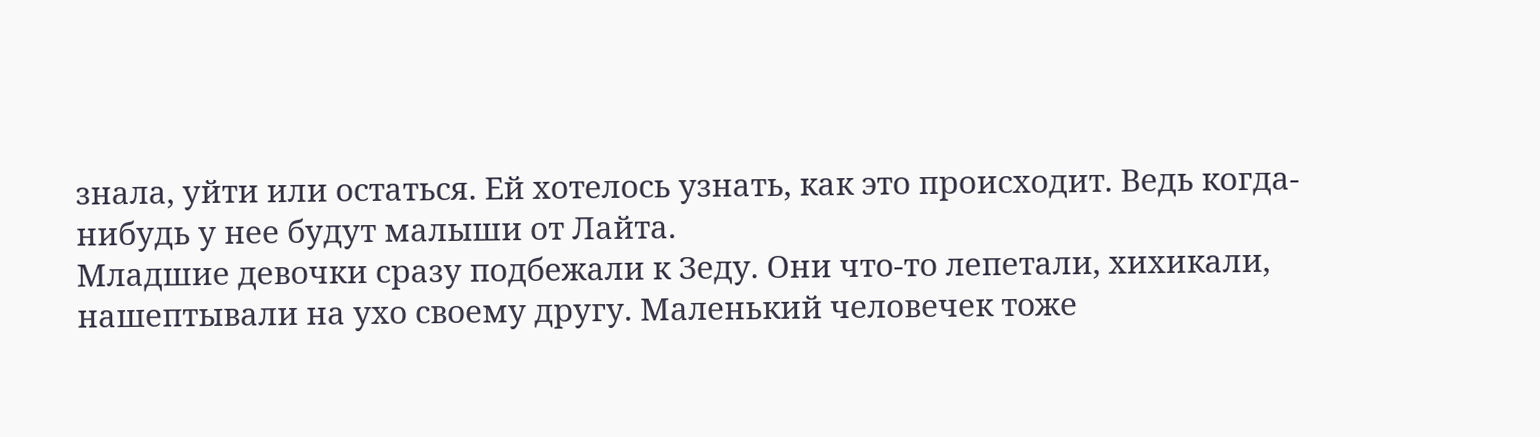знала, уйти или остаться. Ей хотелось узнать, как это происходит. Ведь когда-нибудь у нее будут малыши от Лайта.
Младшие девочки сразу подбежали к Зеду. Они что-то лепетали, хихикали, нашептывали на ухо своему другу. Маленький человечек тоже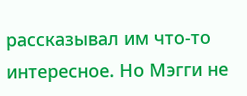рассказывал им что-то интересное. Но Мэгги не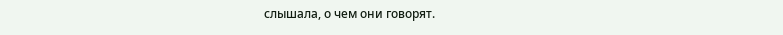слышала, о чем они говорят.